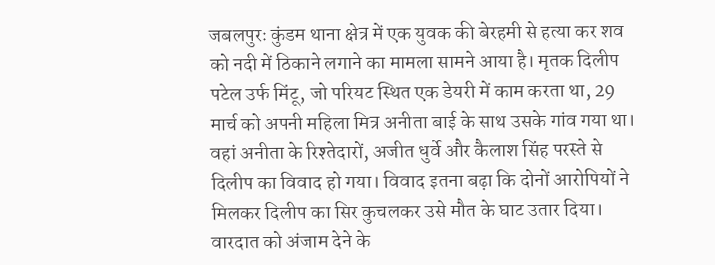जबलपुरः कुंडम थाना क्षेत्र में एक युवक की बेरहमी से हत्या कर शव को नदी में ठिकाने लगाने का मामला सामने आया है। मृतक दिलीप पटेल उर्फ मिंटू, जो परियट स्थित एक डेयरी में काम करता था, 29 मार्च को अपनी महिला मित्र अनीता बाई के साथ उसके गांव गया था। वहां अनीता के रिश्तेदारों, अजीत धुर्वे और कैलाश सिंह परस्ते से दिलीप का विवाद हो गया। विवाद इतना बढ़ा कि दोनों आरोपियों ने मिलकर दिलीप का सिर कुचलकर उसे मौत के घाट उतार दिया। वारदात को अंजाम देने के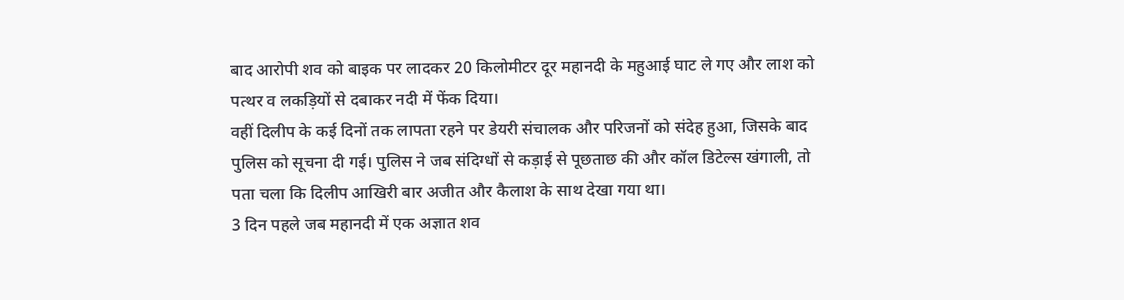बाद आरोपी शव को बाइक पर लादकर 20 किलोमीटर दूर महानदी के महुआई घाट ले गए और लाश को पत्थर व लकड़ियों से दबाकर नदी में फेंक दिया।
वहीं दिलीप के कई दिनों तक लापता रहने पर डेयरी संचालक और परिजनों को संदेह हुआ, जिसके बाद पुलिस को सूचना दी गई। पुलिस ने जब संदिग्धों से कड़ाई से पूछताछ की और कॉल डिटेल्स खंगाली, तो पता चला कि दिलीप आखिरी बार अजीत और कैलाश के साथ देखा गया था।
3 दिन पहले जब महानदी में एक अज्ञात शव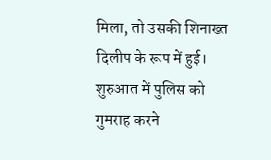मिला, तो उसकी शिनाख्त दिलीप के रूप में हुई। शुरुआत में पुलिस को गुमराह करने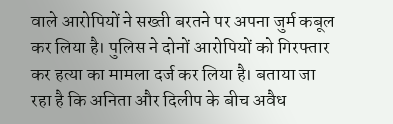वाले आरोपियों ने सख्ती बरतने पर अपना जुर्म कबूल कर लिया है। पुलिस ने दोनों आरोपियों को गिरफ्तार कर हत्या का मामला दर्ज कर लिया है। बताया जा रहा है कि अनिता और दिलीप के बीच अवैध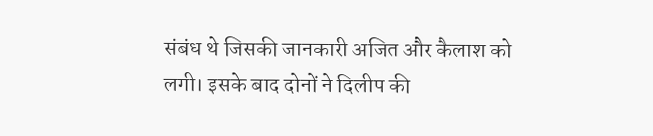संबंध थे जिसकी जानकारी अजित और कैलाश को लगी। इसके बाद दोनों ने दिलीप की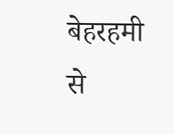बेहरहमी से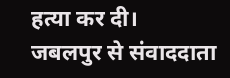हत्या कर दी।
जबलपुर से संवाददाता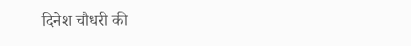दिनेश चौधरी की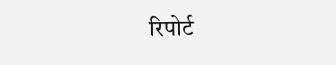रिपोर्ट